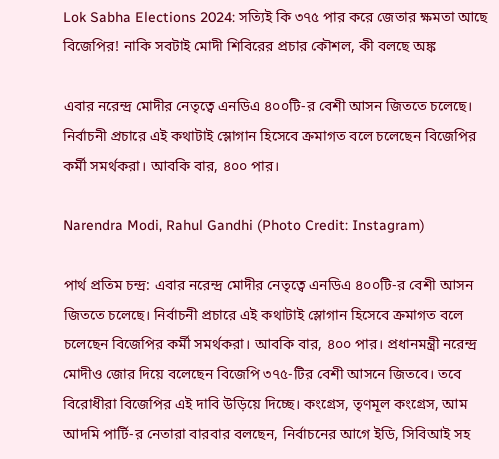Lok Sabha Elections 2024: সত্যিই কি ৩৭৫ পার করে জেতার ক্ষমতা আছে বিজেপির! নাকি সবটাই মোদী শিবিরের প্রচার কৌশল, কী বলছে অঙ্ক

এবার নরেন্দ্র মোদীর নেতৃত্বে এনডিএ ৪০০টি-র বেশী আসন জিততে চলেছে। নির্বাচনী প্রচারে এই কথাটাই স্লোগান হিসেবে ক্রমাগত বলে চলেছেন বিজেপির কর্মী সমর্থকরা। আবকি বার, ৪০০ পার।

Narendra Modi, Rahul Gandhi (Photo Credit: Instagram)

পার্থ প্রতিম চন্দ্র: এবার নরেন্দ্র মোদীর নেতৃত্বে এনডিএ ৪০০টি-র বেশী আসন জিততে চলেছে। নির্বাচনী প্রচারে এই কথাটাই স্লোগান হিসেবে ক্রমাগত বলে চলেছেন বিজেপির কর্মী সমর্থকরা। আবকি বার, ৪০০ পার। প্রধানমন্ত্রী নরেন্দ্র মোদীও জোর দিয়ে বলেছেন বিজেপি ৩৭৫-টির বেশী আসনে জিতবে। তবে বিরোধীরা বিজেপির এই দাবি উড়িয়ে দিচ্ছে। কংগ্রেস, তৃণমূল কংগ্রেস, আম আদমি পার্টি-র নেতারা বারবার বলছেন, নির্বাচনের আগে ইডি, সিবিআই সহ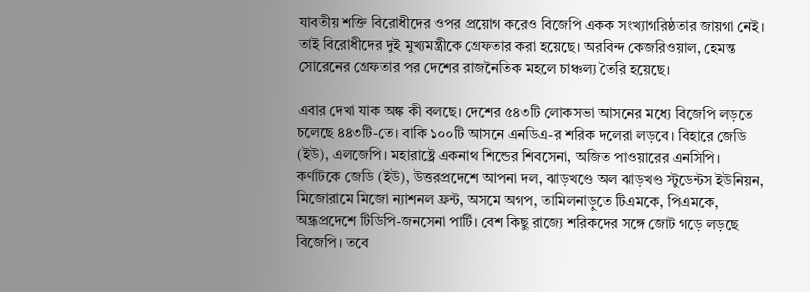যাবতীয় শক্তি বিরোধীদের ওপর প্রয়োগ করেও বিজেপি একক সংখ্যাগরিষ্ঠতার জায়গা নেই। তাই বিরোধীদের দুই মুখ্যমন্ত্রীকে গ্রেফতার করা হয়েছে। অরবিন্দ কেজরিওয়াল, হেমন্ত সোরেনের গ্রেফতার পর দেশের রাজনৈতিক মহলে চাঞ্চল্য তৈরি হয়েছে।

এবার দেখা যাক অঙ্ক কী বলছে। দেশের ৫৪৩টি লোকসভা আসনের মধ্যে বিজেপি লড়তে চলেছে ৪৪৩টি-তে। বাকি ১০০টি আসনে এনডিএ-র শরিক দলেরা লড়বে। বিহারে জেডি (ইউ), এলজেপি। মহারাষ্ট্রে একনাথ শিন্ডের শিবসেনা, অজিত পাওয়ারের এনসিপি। কর্ণাটকে জেডি (ইউ), উত্তরপ্রদেশে আপনা দল, ঝাড়খণ্ডে অল ঝাড়খণ্ড স্টুডেন্টস ইউনিয়ন, মিজোরামে মিজো ন্যাশনল ফ্রন্ট, অসমে অগপ, তামিলনাড়ুতে টিএমকে, পিএমকে, অন্ধ্রপ্রদেশে টিডিপি-জনসেনা পার্টি। বেশ কিছু রাজ্যে শরিকদের সঙ্গে জোট গড়ে লড়ছে বিজেপি। তবে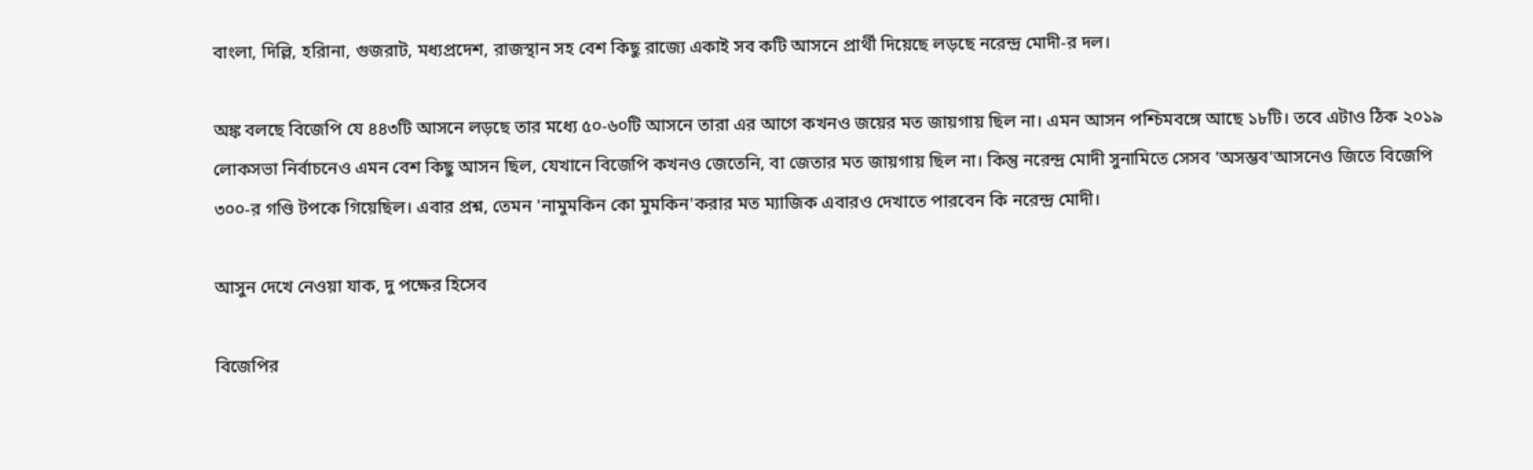বাংলা, দিল্লি, হরিানা, গুজরাট, মধ্যপ্রদেশ, রাজস্থান সহ বেশ কিছু রাজ্যে একাই সব কটি আসনে প্রার্থী দিয়েছে লড়ছে নরেন্দ্র মোদী-র দল।

অঙ্ক বলছে বিজেপি যে ৪৪৩টি আসনে লড়ছে তার মধ্যে ৫০-৬০টি আসনে তারা এর আগে কখনও জয়ের মত জায়গায় ছিল না। এমন আসন পশ্চিমবঙ্গে আছে ১৮টি। তবে এটাও ঠিক ২০১৯ লোকসভা নির্বাচনেও এমন বেশ কিছু আসন ছিল, যেখানে বিজেপি কখনও জেতেনি, বা জেতার মত জায়গায় ছিল না। কিন্তু নরেন্দ্র মোদী সুনামিতে সেসব 'অসম্ভব'আসনেও জিতে বিজেপি ৩০০-র গণ্ডি টপকে গিয়েছিল। এবার প্রশ্ন, তেমন 'নামুমকিন কো মুমকিন'করার মত ম্যাজিক এবারও দেখাতে পারবেন কি নরেন্দ্র মোদী।

আসুন দেখে নেওয়া যাক, দু পক্ষের হিসেব

বিজেপির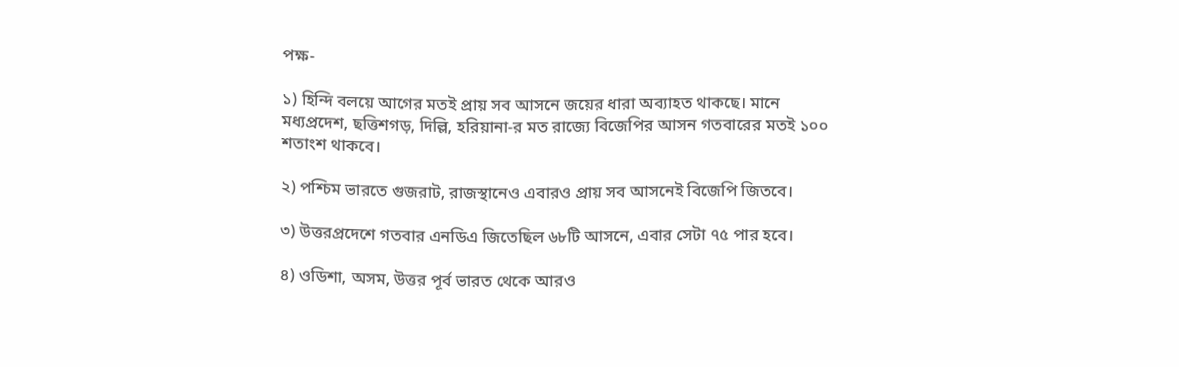পক্ষ-

১) হিন্দি বলয়ে আগের মতই প্রায় সব আসনে জয়ের ধারা অব্যাহত থাকছে। মানে মধ্যপ্রদেশ, ছত্তিশগড়, দিল্লি, হরিয়ানা-র মত রাজ্যে বিজেপির আসন গতবারের মতই ১০০ শতাংশ থাকবে।

২) পশ্চিম ভারতে গুজরাট, রাজস্থানেও এবারও প্রায় সব আসনেই বিজেপি জিতবে।

৩) উত্তরপ্রদেশে গতবার এনডিএ জিতেছিল ৬৮টি আসনে, এবার সেটা ৭৫ পার হবে।

৪) ওডিশা, অসম, উত্তর পূর্ব ভারত থেকে আরও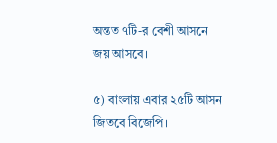অন্তত ৭টি-র বেশী আসনে জয় আসবে।

৫) বাংলায় এবার ২৫টি আসন জিতবে বিজেপি।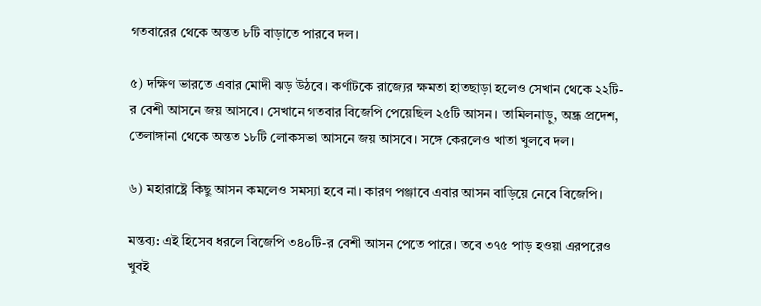গতবারের থেকে অন্তত ৮টি বাড়াতে পারবে দল।

৫) দক্ষিণ ভারতে এবার মোদী ঝড় উঠবে। কর্ণাটকে রাজ্যের ক্ষমতা হাতছাড়া হলেও সেখান থেকে ২২টি-র বেশী আসনে জয় আসবে। সেখানে গতবার বিজেপি পেয়েছিল ২৫টি আসন। তামিলনাড়ু, অন্ধ্র প্রদেশ, তেলাঙ্গানা থেকে অন্তত ১৮টি লোকসভা আসনে জয় আসবে। সঙ্গে কেরলেও খাতা খুলবে দল।

৬) মহারাষ্ট্রে কিছু আসন কমলেও সমস্যা হবে না। কারণ পঞ্জাবে এবার আসন বাড়িয়ে নেবে বিজেপি।

মন্তব্য: এই হিসেব ধরলে বিজেপি ৩৪০টি-র বেশী আসন পেতে পারে। তবে ৩৭৫ পাড় হওয়া এরপরেও খুবই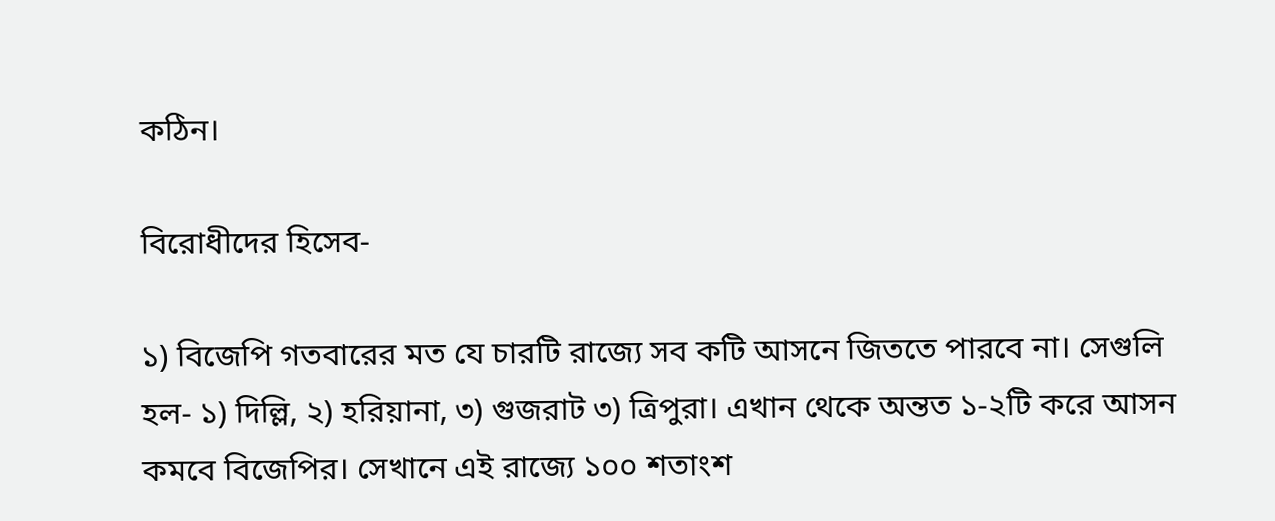কঠিন।

বিরোধীদের হিসেব-

১) বিজেপি গতবারের মত যে চারটি রাজ্যে সব কটি আসনে জিততে পারবে না। সেগুলি হল- ১) দিল্লি, ২) হরিয়ানা, ৩) গুজরাট ৩) ত্রিপুরা। এখান থেকে অন্তত ১-২টি করে আসন কমবে বিজেপির। সেখানে এই রাজ্যে ১০০ শতাংশ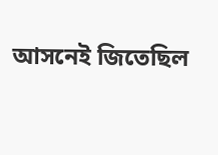আসনেই জিতেছিল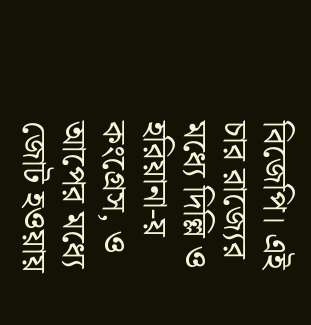বিজেপি। এই চার রাজ্যের মধ্যে দিল্লি ও হরিয়ানা-য় কংগ্রেস, ও আপের মধ্যে জোট হওয়ায়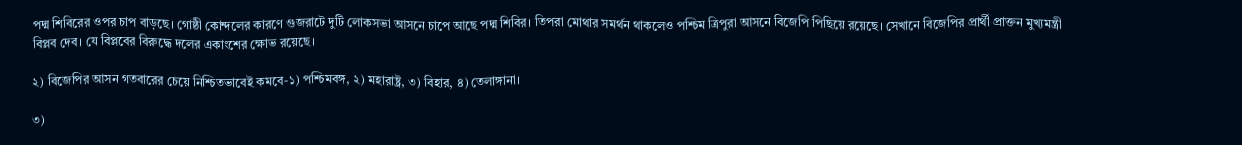পদ্ম শিবিরের ওপর চাপ বাড়ছে। গোষ্ঠী কোন্দলের কারণে গুজরাটে দুটি লোকসভা আসনে চাপে আছে পদ্ম শিবির। তিপরা মোথার সমর্থন থাকলেও পশ্চিম ত্রিপুরা আসনে বিজেপি পিছিয়ে রয়েছে। সেখানে বিজেপির প্রার্থী প্রাক্তন মুখ্যমন্ত্রী বিপ্লব দেব। যে বিপ্লবের বিরুদ্ধে দলের একাংশের ক্ষোভ রয়েছে।

২) বিজেপির আসন গতবারের চেয়ে নিশ্চিতভাবেই কমবে-১) পশ্চিমবঙ্গ, ২) মহারাষ্ট্র, ৩) বিহার, ৪) তেলাঙ্গানা।

৩)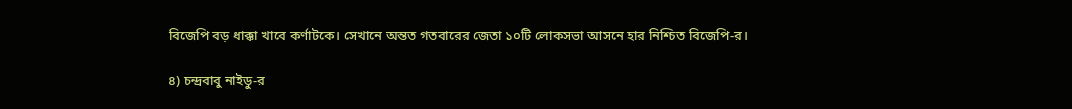বিজেপি বড় ধাক্কা খাবে কর্ণাটকে। সেখানে অন্তত গতবারের জেতা ১০টি লোকসভা আসনে হার নিশ্চিত বিজেপি-র।

৪) চন্দ্রবাবু নাইডু-র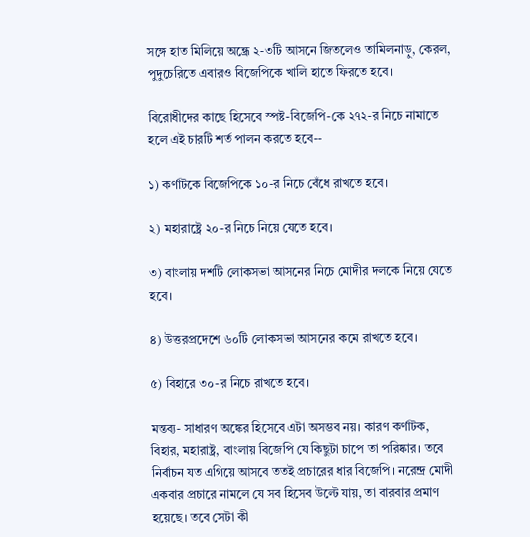সঙ্গে হাত মিলিয়ে অন্ধ্রে ২-৩টি আসনে জিতলেও তামিলনাড়ু, কেরল, পুদুচেরিতে এবারও বিজেপিকে খালি হাতে ফিরতে হবে।

বিরোধীদের কাছে হিসেবে স্পষ্ট-বিজেপি-কে ২৭২-র নিচে নামাতে হলে এই চারটি শর্ত পালন করতে হবে--

১) কর্ণাটকে বিজেপিকে ১০-র নিচে বেঁধে রাখতে হবে।

২) মহারাষ্ট্রে ২০-র নিচে নিয়ে যেতে হবে।

৩) বাংলায় দশটি লোকসভা আসনের নিচে মোদীর দলকে নিয়ে যেতে হবে।

৪) উত্তরপ্রদেশে ৬০টি লোকসভা আসনের কমে রাখতে হবে।

৫) বিহারে ৩০-র নিচে রাখতে হবে।

মন্তব্য- সাধারণ অঙ্কের হিসেবে এটা অসম্ভব নয়। কারণ কর্ণাটক, বিহার, মহারাষ্ট্র, বাংলায় বিজেপি যে কিছুটা চাপে তা পরিষ্কার। তবে নির্বাচন যত এগিয়ে আসবে ততই প্রচারের ধার বিজেপি। নরেন্দ্র মোদী একবার প্রচারে নামলে যে সব হিসেব উল্টে যায়, তা বারবার প্রমাণ হয়েছে। তবে সেটা কী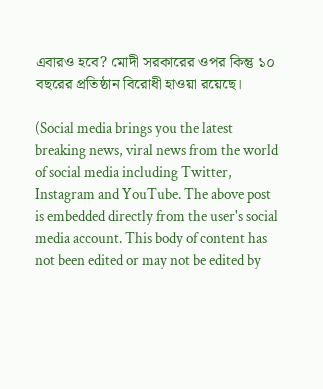এবারও হবে? মোদী সরকারের ওপর কিন্তু ১০ বছরের প্রতিষ্ঠান বিরোধী হাওয়া রয়েছে।

(Social media brings you the latest breaking news, viral news from the world of social media including Twitter, Instagram and YouTube. The above post is embedded directly from the user's social media account. This body of content has not been edited or may not be edited by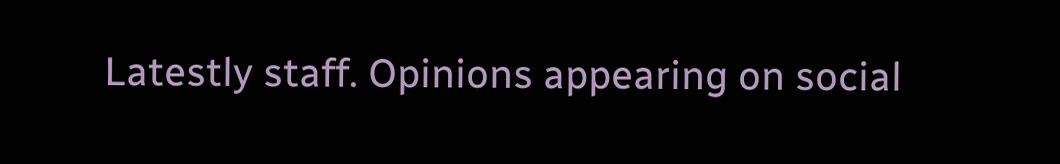Latestly staff. Opinions appearing on social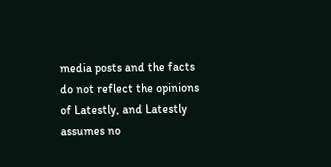media posts and the facts do not reflect the opinions of Latestly, and Latestly assumes no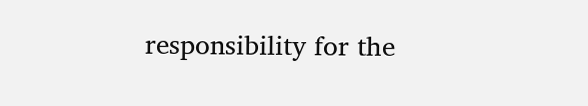responsibility for the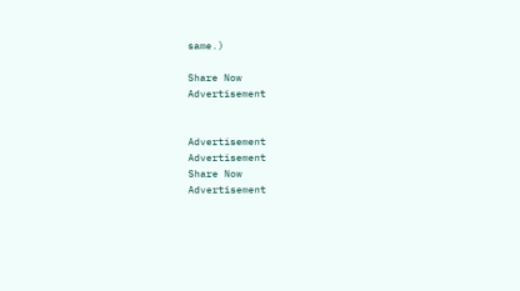same.)

Share Now
Advertisement


Advertisement
Advertisement
Share Now
Advertisement